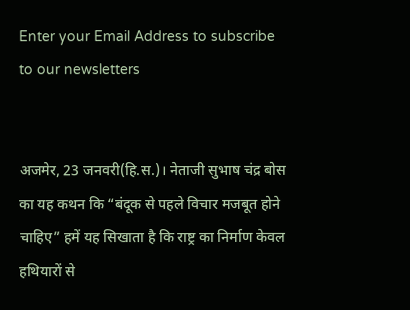Enter your Email Address to subscribe to our newsletters


अजमेर, 23 जनवरी(हि.स.)। नेताजी सुभाष चंद्र बोस का यह कथन कि “बंदूक से पहले विचार मजबूत होने चाहिए” हमें यह सिखाता है कि राष्ट्र का निर्माण केवल हथियारों से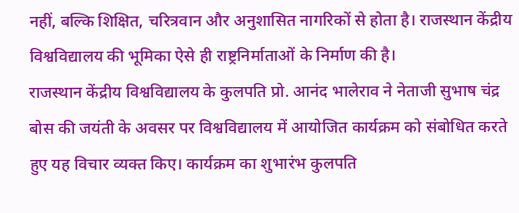नहीं, बल्कि शिक्षित, चरित्रवान और अनुशासित नागरिकों से होता है। राजस्थान केंद्रीय विश्वविद्यालय की भूमिका ऐसे ही राष्ट्रनिर्माताओं के निर्माण की है।
राजस्थान केंद्रीय विश्वविद्यालय के कुलपति प्रो. आनंद भालेराव ने नेताजी सुभाष चंद्र बोस की जयंती के अवसर पर विश्वविद्यालय में आयोजित कार्यक्रम को संबोधित करते हुए यह विचार व्यक्त किए। कार्यक्रम का शुभारंभ कुलपति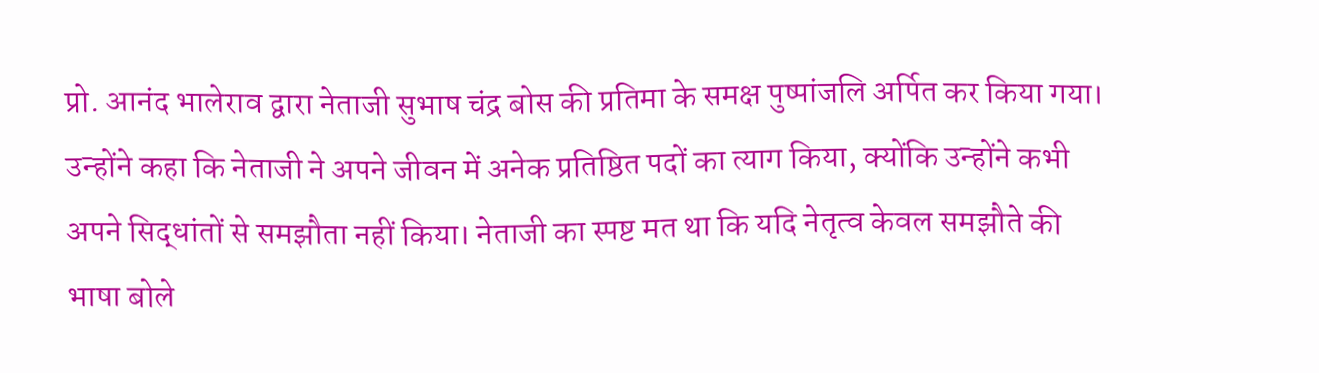प्रो. आनंद भालेराव द्वारा नेताजी सुभाष चंद्र बोस की प्रतिमा के समक्ष पुष्पांजलि अर्पित कर किया गया। उन्होंने कहा कि नेताजी ने अपने जीवन में अनेक प्रतिष्ठित पदों का त्याग किया, क्योंकि उन्होंने कभी अपने सिद्धांतों से समझौता नहीं किया। नेताजी का स्पष्ट मत था कि यदि नेतृत्व केवल समझौते की भाषा बोले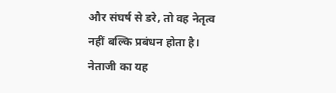और संघर्ष से डरे, तो वह नेतृत्व नहीं बल्कि प्रबंधन होता है। नेताजी का यह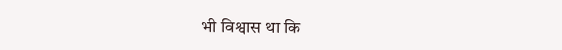भी विश्वास था कि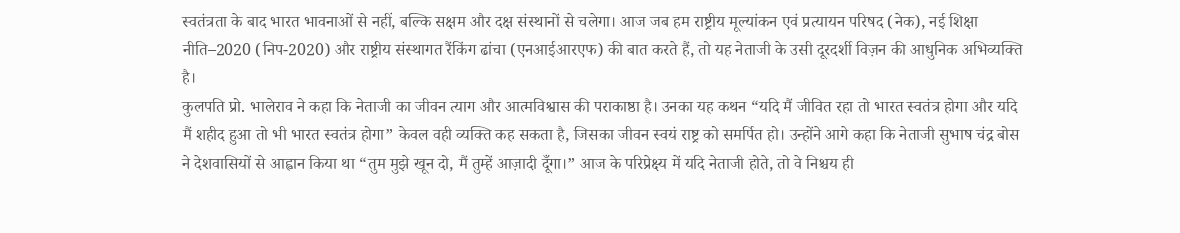स्वतंत्रता के बाद भारत भावनाओं से नहीं, बल्कि सक्षम और दक्ष संस्थानों से चलेगा। आज जब हम राष्ट्रीय मूल्यांकन एवं प्रत्यायन परिषद (नेक), नई शिक्षा नीति–2020 (निप-2020) और राष्ट्रीय संस्थागत रैंकिंग ढांचा (एनआईआरएफ) की बात करते हैं, तो यह नेताजी के उसी दूरदर्शी विज़न की आधुनिक अभिव्यक्ति है।
कुलपति प्रो. भालेराव ने कहा कि नेताजी का जीवन त्याग और आत्मविश्वास की पराकाष्ठा है। उनका यह कथन “यदि मैं जीवित रहा तो भारत स्वतंत्र होगा और यदि मैं शहीद हुआ तो भी भारत स्वतंत्र होगा” केवल वही व्यक्ति कह सकता है, जिसका जीवन स्वयं राष्ट्र को समर्पित हो। उन्होंने आगे कहा कि नेताजी सुभाष चंद्र बोस ने देशवासियों से आह्वान किया था “तुम मुझे खून दो, मैं तुम्हें आज़ादी दूँगा।” आज के परिप्रेक्ष्य में यदि नेताजी होते, तो वे निश्चय ही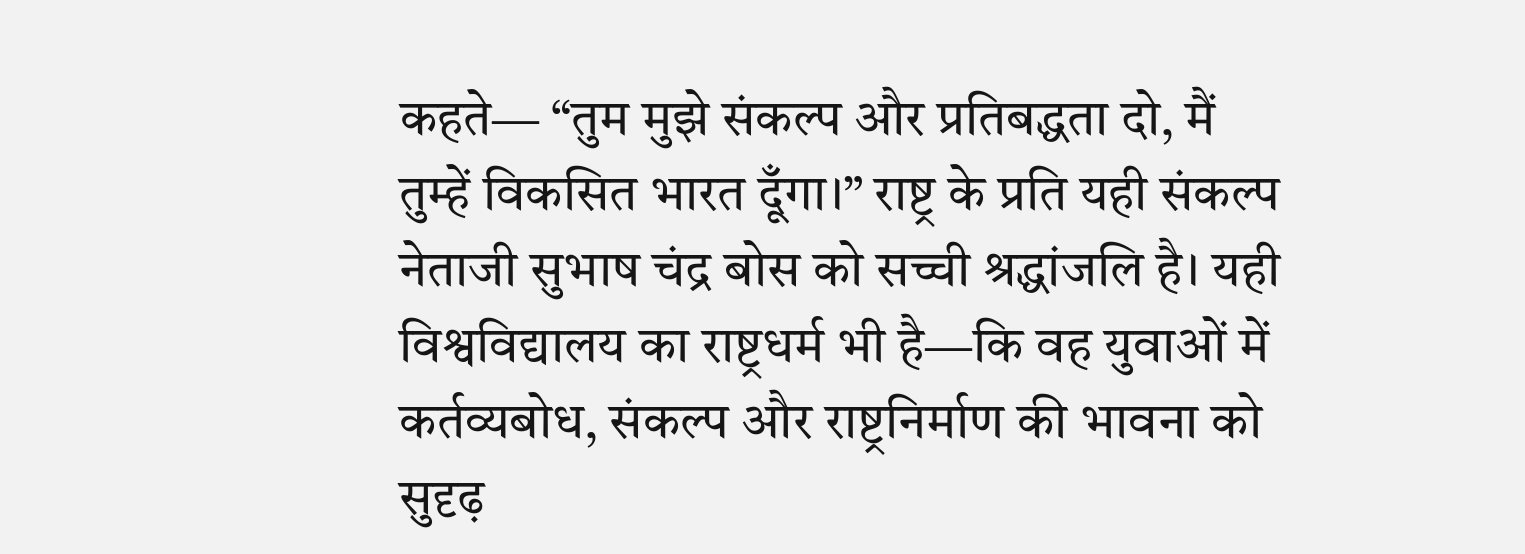कहते— “तुम मुझे संकल्प और प्रतिबद्धता दो, मैं तुम्हें विकसित भारत दूँगा।” राष्ट्र के प्रति यही संकल्प नेताजी सुभाष चंद्र बोस को सच्ची श्रद्धांजलि है। यही विश्वविद्यालय का राष्ट्रधर्म भी है—कि वह युवाओं में कर्तव्यबोध, संकल्प और राष्ट्रनिर्माण की भावना को सुदृढ़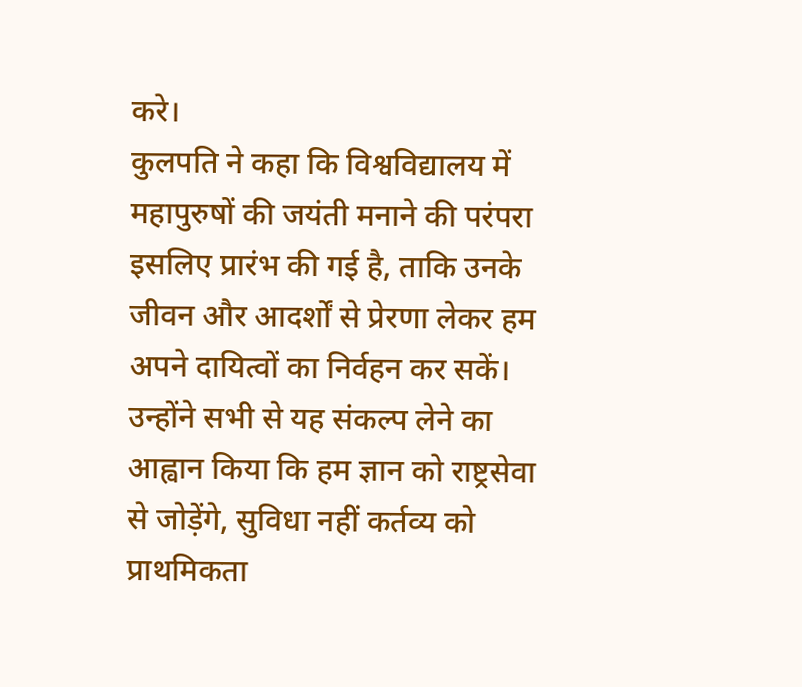करे।
कुलपति ने कहा कि विश्वविद्यालय में महापुरुषों की जयंती मनाने की परंपरा इसलिए प्रारंभ की गई है, ताकि उनके जीवन और आदर्शों से प्रेरणा लेकर हम अपने दायित्वों का निर्वहन कर सकें। उन्होंने सभी से यह संकल्प लेने का आह्वान किया कि हम ज्ञान को राष्ट्रसेवा से जोड़ेंगे, सुविधा नहीं कर्तव्य को प्राथमिकता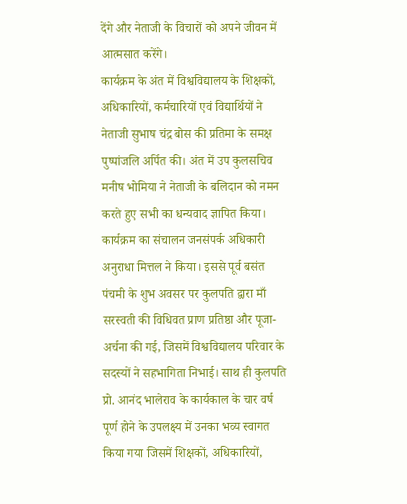देंगे और नेताजी के विचारों को अपने जीवन में आत्मसात करेंगे।
कार्यक्रम के अंत में विश्वविद्यालय के शिक्षकों, अधिकारियों, कर्मचारियों एवं विद्यार्थियों ने नेताजी सुभाष चंद्र बोस की प्रतिमा के समक्ष पुष्पांजलि अर्पित की। अंत में उप कुलसचिव मनीष भोमिया ने नेताजी के बलिदान को नमन करते हुए सभी का धन्यवाद ज्ञापित किया। कार्यक्रम का संचालन जनसंपर्क अधिकारी अनुराधा मित्तल ने किया। इससे पूर्व बसंत पंचमी के शुभ अवसर पर कुलपति द्वारा माँ सरस्वती की विधिवत प्राण प्रतिष्ठा और पूजा-अर्चना की गई, जिसमें विश्वविद्यालय परिवार के सदस्यों ने सहभागिता निभाई। साथ ही कुलपति प्रो. आनंद भालेराव के कार्यकाल के चार वर्ष पूर्ण होने के उपलक्ष्य में उनका भव्य स्वागत किया गया जिसमें शिक्षकों, अधिकारियों,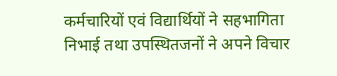कर्मचारियों एवं विद्यार्थियों ने सहभागिता निभाई तथा उपस्थितजनों ने अपने विचार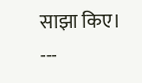साझा किए।
---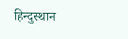हिन्दुस्थान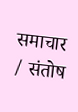समाचार / संतोष